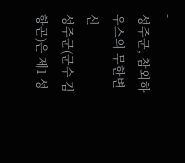-
성주군, 참외하우스의 무한변신
성주군(군수 김항곤)은 제1 성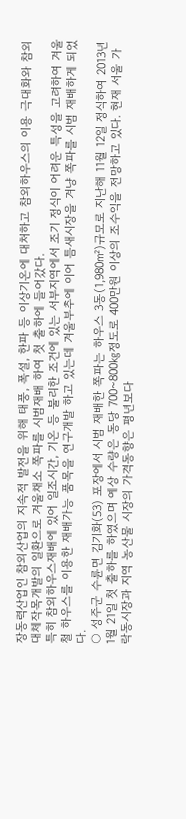장동력산업인 참외산업의 지속적 발전을 위해 태풍, 폭설, 한파 등 이상기온에 대처하고 참외하우스의 이용 극대화와 참외대체작목개발의 일환으로 겨울채소 쪽파를 시범재배 하여 첫 출하에 들어갔다.
특히 참외하우스재배에 있어 일조시간, 기온 등 불리한 조건에 있는 서부지역에서 조기 정식이 어려운 특성을 고려하여 겨울철 하우스를 이용한 재배가능 품목을 연구개발 하고 있는데 겨울부추에 이어 틈새시장을 겨냥 쪽파를 시범 재배하게 되었다.
○ 성주군 수륜면 김기화(53) 포장에서 시범 재배한 쪽파는 하우스 3동(1,980㎡)규모로 지난해 11월 12일 정식하여 2013년 1월 21일 첫 출하를 하였으며 예상 수량은 동당 700~800㎏정도로 400만원 이상의 조수익을 전망하고 있다. 현재 서울 가락동시장과 지역 농산물 시장의 가격동향은 평년보다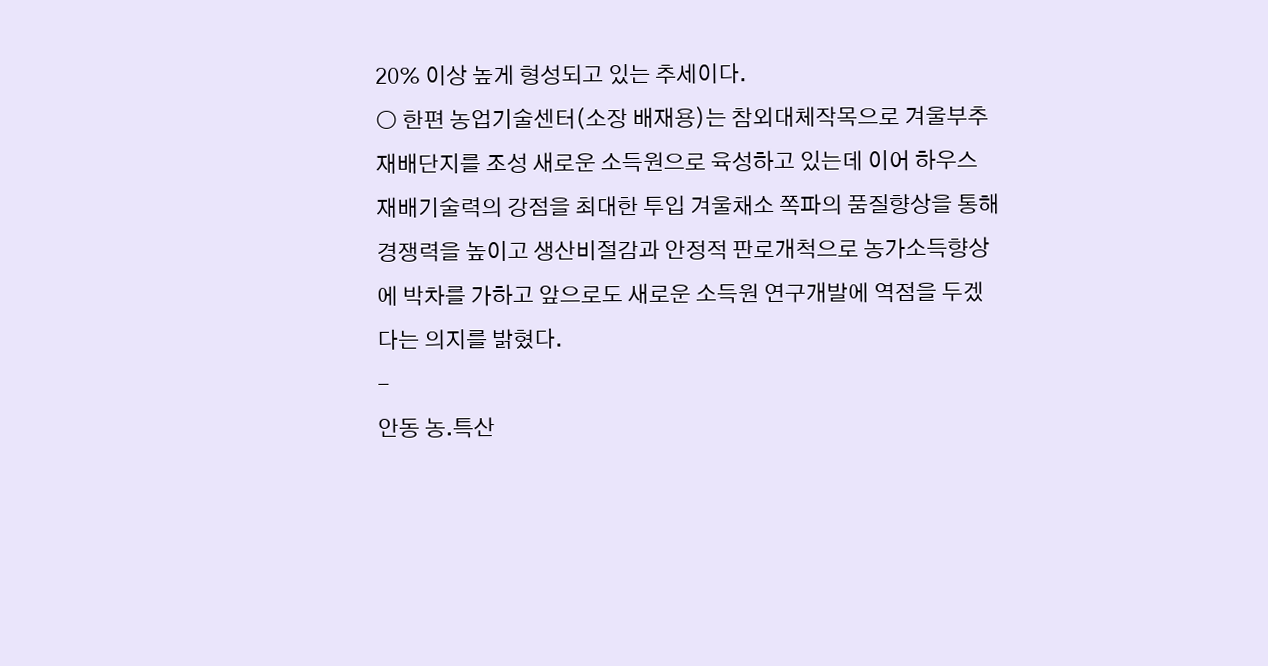20% 이상 높게 형성되고 있는 추세이다.
○ 한편 농업기술센터(소장 배재용)는 참외대체작목으로 겨울부추 재배단지를 조성 새로운 소득원으로 육성하고 있는데 이어 하우스 재배기술력의 강점을 최대한 투입 겨울채소 쪽파의 품질향상을 통해 경쟁력을 높이고 생산비절감과 안정적 판로개척으로 농가소득향상에 박차를 가하고 앞으로도 새로운 소득원 연구개발에 역점을 두겠다는 의지를 밝혔다.
-
안동 농․특산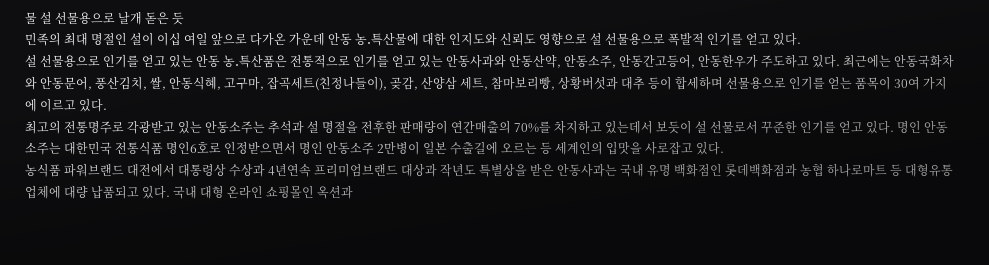물 설 선물용으로 날개 돋은 듯
민족의 최대 명절인 설이 이십 여일 앞으로 다가온 가운데 안동 농․특산물에 대한 인지도와 신뢰도 영향으로 설 선물용으로 폭발적 인기를 얻고 있다.
설 선물용으로 인기를 얻고 있는 안동 농․특산품은 전통적으로 인기를 얻고 있는 안동사과와 안동산약, 안동소주, 안동간고등어, 안동한우가 주도하고 있다. 최근에는 안동국화차와 안동문어, 풍산김치, 쌀, 안동식혜, 고구마, 잡곡세트(친정나들이), 곶감, 산양삼 세트, 참마보리빵, 상황버섯과 대추 등이 합세하며 선물용으로 인기를 얻는 품목이 30여 가지에 이르고 있다.
최고의 전통명주로 각광받고 있는 안동소주는 추석과 설 명절을 전후한 판매량이 연간매출의 70%를 차지하고 있는데서 보듯이 설 선물로서 꾸준한 인기를 얻고 있다. 명인 안동소주는 대한민국 전통식품 명인6호로 인정받으면서 명인 안동소주 2만병이 일본 수출길에 오르는 등 세계인의 입맛을 사로잡고 있다.
농식품 파워브랜드 대전에서 대통령상 수상과 4년연속 프리미엄브랜드 대상과 작년도 특별상을 받은 안동사과는 국내 유명 백화점인 롯데백화점과 농협 하나로마트 등 대형유통업체에 대량 납품되고 있다. 국내 대형 온라인 쇼핑몰인 옥션과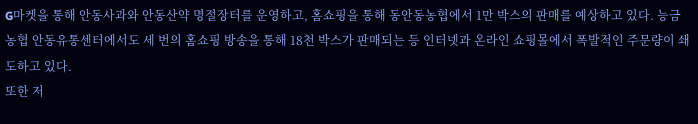G마켓을 통해 안동사과와 안동산약 명절장터를 운영하고, 홈쇼핑을 통해 동안동농협에서 1만 박스의 판매를 예상하고 있다. 능금농협 안동유통센터에서도 세 번의 홈쇼핑 방송을 통해 18천 박스가 판매되는 등 인터넷과 온라인 쇼핑몰에서 폭발적인 주문량이 쇄도하고 있다.
또한 저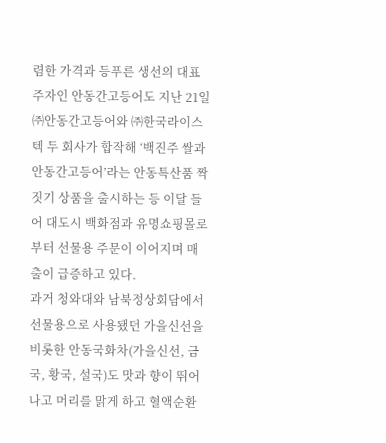렴한 가격과 등푸른 생선의 대표주자인 안동간고등어도 지난 21일 ㈜안동간고등어와 ㈜한국라이스텍 두 회사가 합작해 ‘백진주 쌀과 안동간고등어’라는 안동특산품 짝짓기 상품을 출시하는 등 이달 들어 대도시 백화점과 유명쇼핑몰로부터 선물용 주문이 이어지며 매출이 급증하고 있다.
과거 청와대와 남북정상회담에서 선물용으로 사용됐던 가을신선을 비롯한 안동국화차(가을신선, 금국, 황국, 설국)도 맛과 향이 뛰어나고 머리를 맑게 하고 혈액순환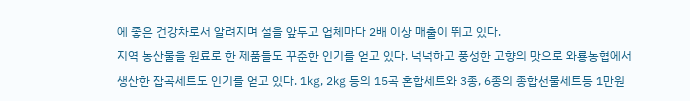에 좋은 건강차로서 알려지며 설을 앞두고 업체마다 2배 이상 매출이 뛰고 있다.
지역 농산물을 원료로 한 제품들도 꾸준한 인기를 얻고 있다. 넉넉하고 풍성한 고향의 맛으로 와룡농협에서 생산한 잡곡세트도 인기를 얻고 있다. 1㎏, 2㎏ 등의 15곡 혼합세트와 3종, 6종의 종합선물세트등 1만원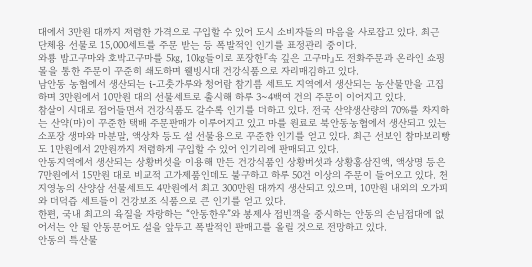대에서 3만원 대까지 저렴한 가격으로 구입할 수 있어 도시 소비자들의 마음을 사로잡고 있다. 최근 단체용 선물로 15,000세트를 주문 받는 등 폭발적인 인기를 표정관리 중이다.
와룡 밤고구마와 호박고구마를 5㎏, 10㎏들이로 포장한『속 깊은 고구마』도 전화주문과 온라인 쇼핑몰을 통한 주문이 꾸준히 쇄도하며 웰빙시대 건강식품으로 자리매김하고 있다.
남안동 농협에서 생산되는 i-고춧가루와 청어람 참기름 세트도 지역에서 생산되는 농산물만을 고집하며 3만원에서 10만원 대의 선물세트로 출시해 하루 3~4백여 건의 주문이 이어지고 있다.
참살이 시대로 접어들면서 건강식품도 갈수록 인기를 더하고 있다. 전국 산약생산량의 70%를 차지하는 산약(마)이 꾸준한 택배 주문판매가 이루어지고 있고 마를 원료로 북안동농협에서 생산되고 있는 소포장 생마와 마분말, 액상차 등도 설 선물용으로 꾸준한 인기를 얻고 있다. 최근 선보인 참마보리빵도 1만원에서 2만원까지 저렴하게 구입할 수 있어 인기리에 판매되고 있다.
안동지역에서 생산되는 상황버섯을 이용해 만든 건강식품인 상황버섯과 상황홍삼진액, 액상명 등은 7만원에서 15만원 대로 비교적 고가제품인데도 불구하고 하루 50건 이상의 주문이 들어오고 있다. 천지영농의 산양삼 선물세트도 4만원에서 최고 300만원 대까지 생산되고 있으며, 10만원 내외의 오가피와 더덕즙 세트들이 건강보조 식품으로 큰 인기를 얻고 있다.
한편, 국내 최고의 육질을 자랑하는 “안동한우”와 봉제사 접빈객을 중시하는 안동의 손님접대에 없어서는 안 될 안동문어도 설을 앞두고 폭발적인 판매고를 올릴 것으로 전망하고 있다.
안동의 특산물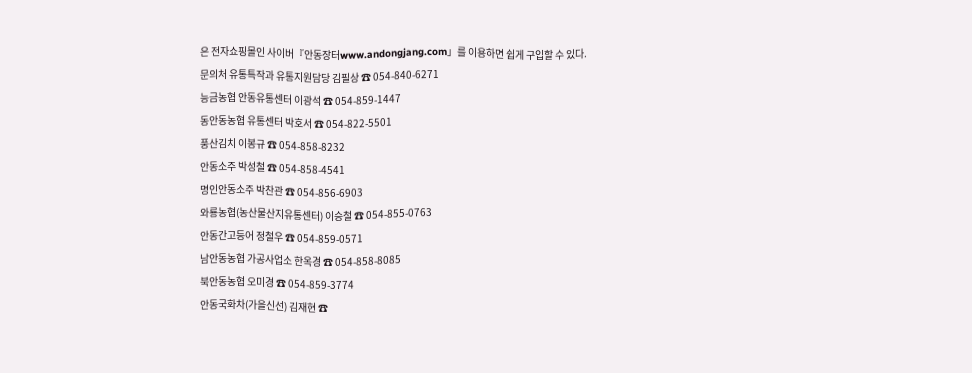은 전자쇼핑몰인 사이버『안동장터www.andongjang.com」를 이용하면 쉽게 구입할 수 있다.
문의처 유통특작과 유통지원담당 김필상 ☎ 054-840-6271
능금농협 안동유통센터 이광석 ☎ 054-859-1447
동안동농협 유통센터 박호서 ☎ 054-822-5501
풍산김치 이봉규 ☎ 054-858-8232
안동소주 박성철 ☎ 054-858-4541
명인안동소주 박찬관 ☎ 054-856-6903
와룡농협(농산물산지유통센터) 이승철 ☎ 054-855-0763
안동간고등어 정철우 ☎ 054-859-0571
남안동농협 가공사업소 한옥경 ☎ 054-858-8085
북안동농협 오미경 ☎ 054-859-3774
안동국화차(가을신선) 김재현 ☎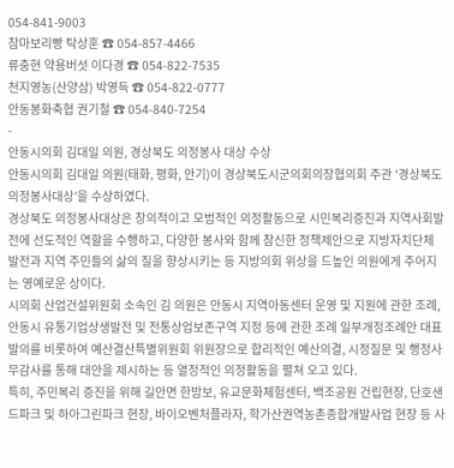054-841-9003
참마보리빵 탁상훈 ☎ 054-857-4466
류충현 약용버섯 이다경 ☎ 054-822-7535
천지영농(산양삼) 박영득 ☎ 054-822-0777
안동봉화축협 권기철 ☎ 054-840-7254
-
안동시의회 김대일 의원, 경상북도 의정봉사 대상 수상
안동시의회 김대일 의원(태화, 평화, 안기)이 경상북도시군의회의장협의회 주관 ‘경상북도 의정봉사대상’을 수상하였다.
경상북도 의정봉사대상은 창의적이고 모범적인 의정활동으로 시민복리증진과 지역사회발전에 선도적인 역할을 수행하고, 다양한 봉사와 함께 참신한 정책제안으로 지방자치단체 발전과 지역 주민들의 삶의 질을 향상시키는 등 지방의회 위상을 드높인 의원에게 주어지는 영예로운 상이다.
시의회 산업건설위원회 소속인 김 의원은 안동시 지역아동센터 운영 및 지원에 관한 조례, 안동시 유통기업상생발전 및 전통상업보존구역 지정 등에 관한 조례 일부개정조례안 대표 발의를 비롯하여 예산결산특별위원회 위원장으로 합리적인 예산의결, 시정질문 및 행정사무감사를 통해 대안을 제시하는 등 열정적인 의정활동을 펼쳐 오고 있다.
특히, 주민복리 증진을 위해 길안면 한밤보, 유교문화체험센터, 백조공원 건립현장, 단호샌드파크 및 하아그린파크 현장, 바이오벤처플라자, 학가산권역농촌종합개발사업 현장 등 사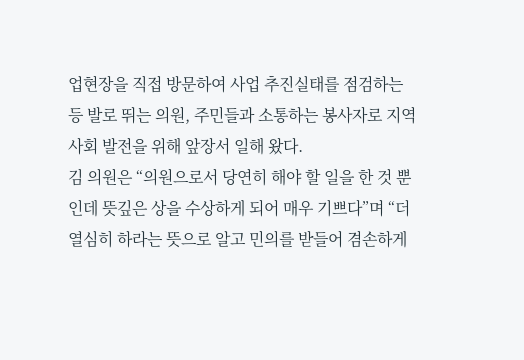업현장을 직접 방문하여 사업 추진실태를 점검하는 등 발로 뛰는 의원, 주민들과 소통하는 봉사자로 지역사회 발전을 위해 앞장서 일해 왔다.
김 의원은 “의원으로서 당연히 해야 할 일을 한 것 뿐인데 뜻깊은 상을 수상하게 되어 매우 기쁘다”며 “더 열심히 하라는 뜻으로 알고 민의를 받들어 겸손하게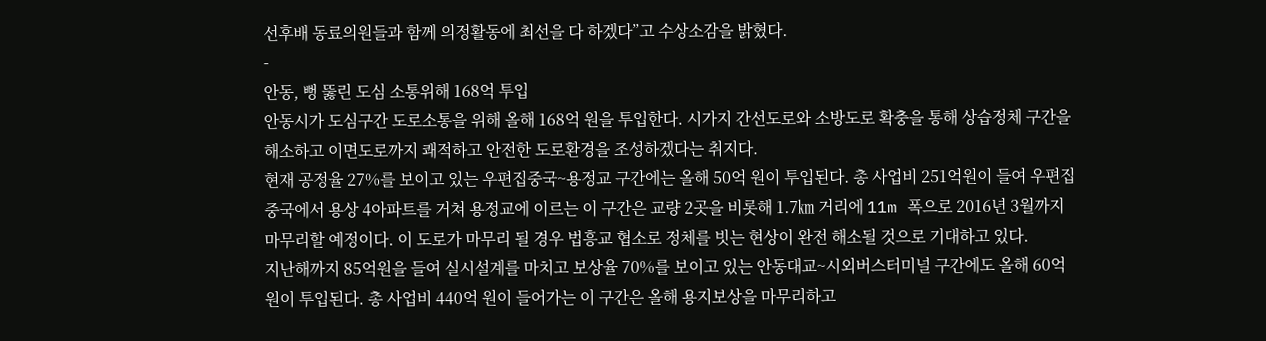선후배 동료의원들과 함께 의정활동에 최선을 다 하겠다”고 수상소감을 밝혔다.
-
안동, 뻥 뚫린 도심 소통위해 168억 투입
안동시가 도심구간 도로소통을 위해 올해 168억 원을 투입한다. 시가지 간선도로와 소방도로 확충을 통해 상습정체 구간을 해소하고 이면도로까지 쾌적하고 안전한 도로환경을 조성하겠다는 취지다.
현재 공정율 27%를 보이고 있는 우편집중국~용정교 구간에는 올해 50억 원이 투입된다. 총 사업비 251억원이 들여 우편집중국에서 용상 4아파트를 거쳐 용정교에 이르는 이 구간은 교량 2곳을 비롯해 1.7㎞ 거리에 11m 폭으로 2016년 3월까지 마무리할 예정이다. 이 도로가 마무리 될 경우 법흥교 협소로 정체를 빗는 현상이 완전 해소될 것으로 기대하고 있다.
지난해까지 85억원을 들여 실시설계를 마치고 보상율 70%를 보이고 있는 안동대교~시외버스터미널 구간에도 올해 60억 원이 투입된다. 총 사업비 440억 원이 들어가는 이 구간은 올해 용지보상을 마무리하고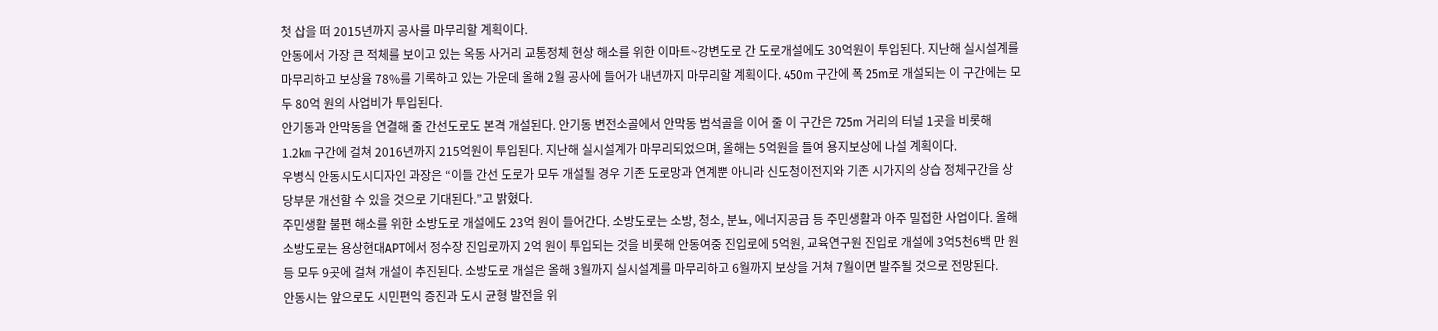첫 삽을 떠 2015년까지 공사를 마무리할 계획이다.
안동에서 가장 큰 적체를 보이고 있는 옥동 사거리 교통정체 현상 해소를 위한 이마트~강변도로 간 도로개설에도 30억원이 투입된다. 지난해 실시설계를 마무리하고 보상율 78%를 기록하고 있는 가운데 올해 2월 공사에 들어가 내년까지 마무리할 계획이다. 450m 구간에 폭 25m로 개설되는 이 구간에는 모두 80억 원의 사업비가 투입된다.
안기동과 안막동을 연결해 줄 간선도로도 본격 개설된다. 안기동 변전소골에서 안막동 범석골을 이어 줄 이 구간은 725m 거리의 터널 1곳을 비롯해 1.2㎞ 구간에 걸쳐 2016년까지 215억원이 투입된다. 지난해 실시설계가 마무리되었으며, 올해는 5억원을 들여 용지보상에 나설 계획이다.
우병식 안동시도시디자인 과장은 “이들 간선 도로가 모두 개설될 경우 기존 도로망과 연계뿐 아니라 신도청이전지와 기존 시가지의 상습 정체구간을 상당부문 개선할 수 있을 것으로 기대된다.”고 밝혔다.
주민생활 불편 해소를 위한 소방도로 개설에도 23억 원이 들어간다. 소방도로는 소방, 청소, 분뇨, 에너지공급 등 주민생활과 아주 밀접한 사업이다. 올해 소방도로는 용상현대APT에서 정수장 진입로까지 2억 원이 투입되는 것을 비롯해 안동여중 진입로에 5억원, 교육연구원 진입로 개설에 3억5천6백 만 원 등 모두 9곳에 걸쳐 개설이 추진된다. 소방도로 개설은 올해 3월까지 실시설계를 마무리하고 6월까지 보상을 거쳐 7월이면 발주될 것으로 전망된다.
안동시는 앞으로도 시민편익 증진과 도시 균형 발전을 위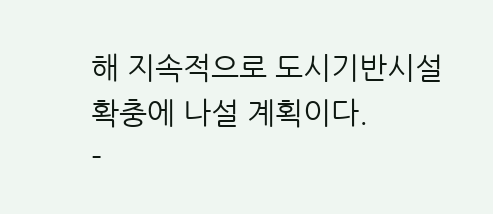해 지속적으로 도시기반시설 확충에 나설 계획이다.
-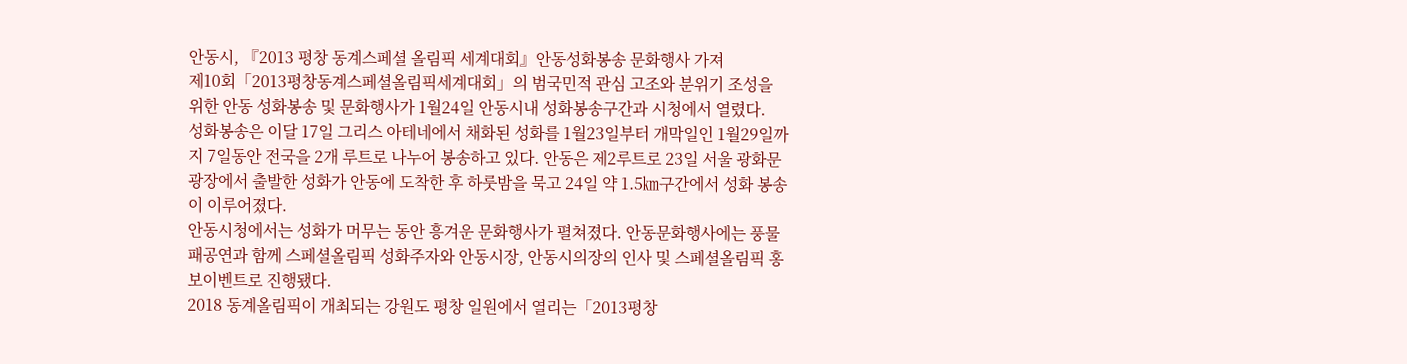안동시, 『2013 평창 동계스페셜 올림픽 세계대회』안동성화봉송 문화행사 가져
제10회「2013평창동계스페셜올림픽세계대회」의 범국민적 관심 고조와 분위기 조성을 위한 안동 성화봉송 및 문화행사가 1월24일 안동시내 성화봉송구간과 시청에서 열렸다.
성화봉송은 이달 17일 그리스 아테네에서 채화된 성화를 1월23일부터 개막일인 1월29일까지 7일동안 전국을 2개 루트로 나누어 봉송하고 있다. 안동은 제2루트로 23일 서울 광화문광장에서 출발한 성화가 안동에 도착한 후 하룻밤을 묵고 24일 약 1.5㎞구간에서 성화 봉송이 이루어졌다.
안동시청에서는 성화가 머무는 동안 흥겨운 문화행사가 펼쳐졌다. 안동문화행사에는 풍물패공연과 함께 스페셜올림픽 성화주자와 안동시장, 안동시의장의 인사 및 스페셜올림픽 홍보이벤트로 진행됐다.
2018 동계올림픽이 개최되는 강원도 평창 일원에서 열리는「2013평창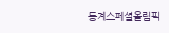동계스페셜올림픽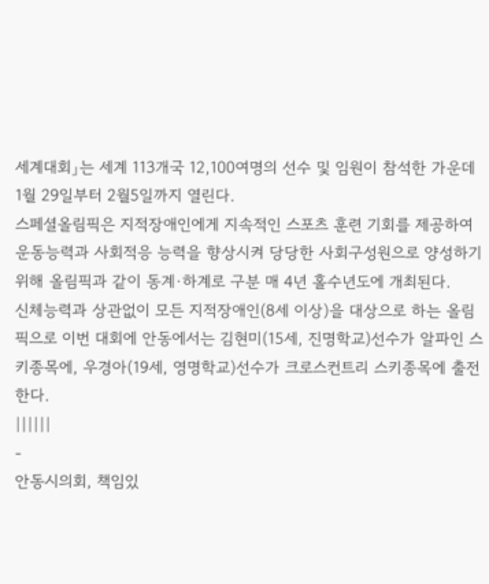세계대회」는 세계 113개국 12,100여명의 선수 및 임원이 참석한 가운데 1월 29일부터 2월5일까지 열린다.
스페셜올림픽은 지적장애인에게 지속적인 스포츠 훈련 기회를 제공하여 운동능력과 사회적응 능력을 향상시켜 당당한 사회구성원으로 양성하기 위해 올림픽과 같이 동계·하계로 구분 매 4년 홀수년도에 개최된다.
신체능력과 상관없이 모든 지적장애인(8세 이상)을 대상으로 하는 올림픽으로 이번 대회에 안동에서는 김현미(15세, 진명학교)선수가 알파인 스키종목에, 우경아(19세, 영명학교)선수가 크로스컨트리 스키종목에 출전한다.
||||||
-
안동시의회, 책임있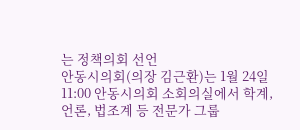는 정책의회 선언
안동시의회(의장 김근환)는 1월 24일 11:00 안동시의회 소회의실에서 학계, 언론, 법조계 등 전문가 그룹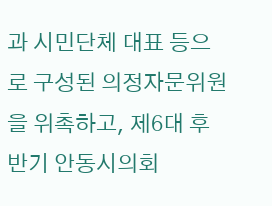과 시민단체 대표 등으로 구성된 의정자문위원을 위촉하고, 제6대 후반기 안동시의회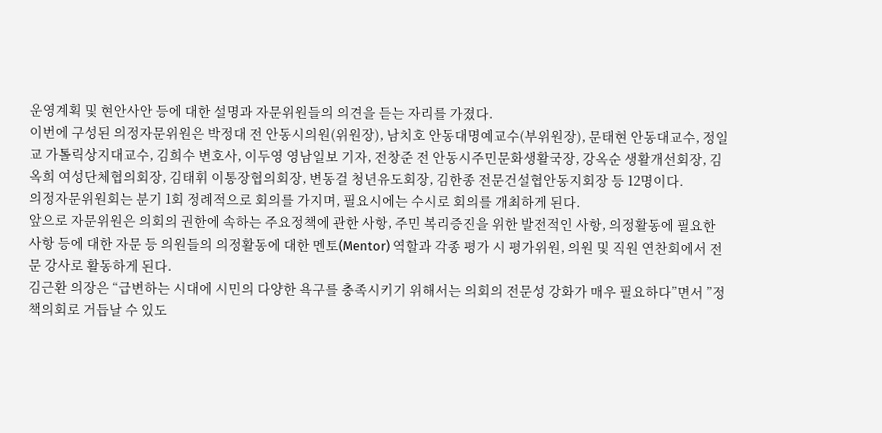운영계획 및 현안사안 등에 대한 설명과 자문위원들의 의견을 듣는 자리를 가졌다.
이번에 구성된 의정자문위원은 박정대 전 안동시의원(위원장), 남치호 안동대명예교수(부위원장), 문태현 안동대교수, 정일교 가톨릭상지대교수, 김희수 변호사, 이두영 영남일보 기자, 전창준 전 안동시주민문화생활국장, 강옥순 생활개선회장, 김옥희 여성단체협의회장, 김태휘 이통장협의회장, 변동걸 청년유도회장, 김한종 전문건설협안동지회장 등 12명이다.
의정자문위원회는 분기 1회 정례적으로 회의를 가지며, 필요시에는 수시로 회의를 개최하게 된다.
앞으로 자문위원은 의회의 권한에 속하는 주요정책에 관한 사항, 주민 복리증진을 위한 발전적인 사항, 의정활동에 필요한 사항 등에 대한 자문 등 의원들의 의정활동에 대한 멘토(Mentor) 역할과 각종 평가 시 평가위원, 의원 및 직원 연찬회에서 전문 강사로 활동하게 된다.
김근환 의장은 “급변하는 시대에 시민의 다양한 욕구를 충족시키기 위해서는 의회의 전문성 강화가 매우 필요하다”면서 ”정책의회로 거듭날 수 있도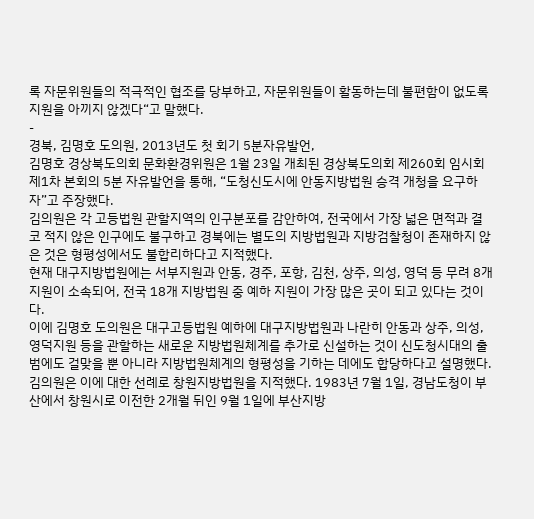록 자문위원들의 적극적인 협조를 당부하고, 자문위원들이 활동하는데 불편함이 없도록 지원을 아끼지 않겠다“고 말했다.
-
경북, 김명호 도의원, 2013년도 첫 회기 5분자유발언,
김명호 경상북도의회 문화환경위원은 1월 23일 개최된 경상북도의회 제260회 임시회 제1차 본회의 5분 자유발언을 통해, “도청신도시에 안동지방법원 승격 개청을 요구하자”고 주장했다.
김의원은 각 고등법원 관할지역의 인구분포를 감안하여, 전국에서 가장 넓은 면적과 결코 적지 않은 인구에도 불구하고 경북에는 별도의 지방법원과 지방검찰청이 존재하지 않은 것은 형평성에서도 불합리하다고 지적했다.
현재 대구지방법원에는 서부지원과 안동, 경주, 포항, 김천, 상주, 의성, 영덕 등 무려 8개 지원이 소속되어, 전국 18개 지방법원 중 예하 지원이 가장 많은 곳이 되고 있다는 것이다.
이에 김명호 도의원은 대구고등법원 예하에 대구지방법원과 나란히 안동과 상주, 의성, 영덕지원 등을 관할하는 새로운 지방법원체계를 추가로 신설하는 것이 신도청시대의 출범에도 걸맞을 뿐 아니라 지방법원체계의 형평성을 기하는 데에도 합당하다고 설명했다.
김의원은 이에 대한 선례로 창원지방법원을 지적했다. 1983년 7월 1일, 경남도청이 부산에서 창원시로 이전한 2개월 뒤인 9월 1일에 부산지방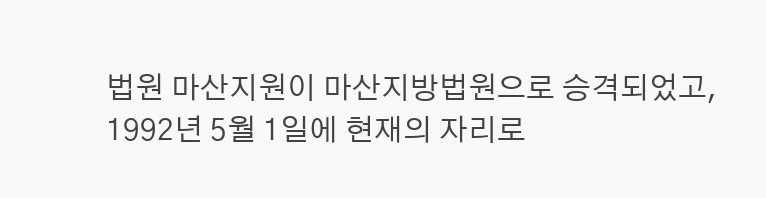법원 마산지원이 마산지방법원으로 승격되었고, 1992년 5월 1일에 현재의 자리로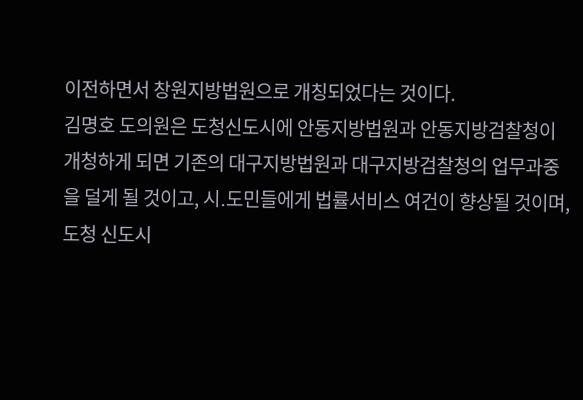이전하면서 창원지방법원으로 개칭되었다는 것이다.
김명호 도의원은 도청신도시에 안동지방법원과 안동지방검찰청이 개청하게 되면 기존의 대구지방법원과 대구지방검찰청의 업무과중을 덜게 될 것이고, 시․도민들에게 법률서비스 여건이 향상될 것이며, 도청 신도시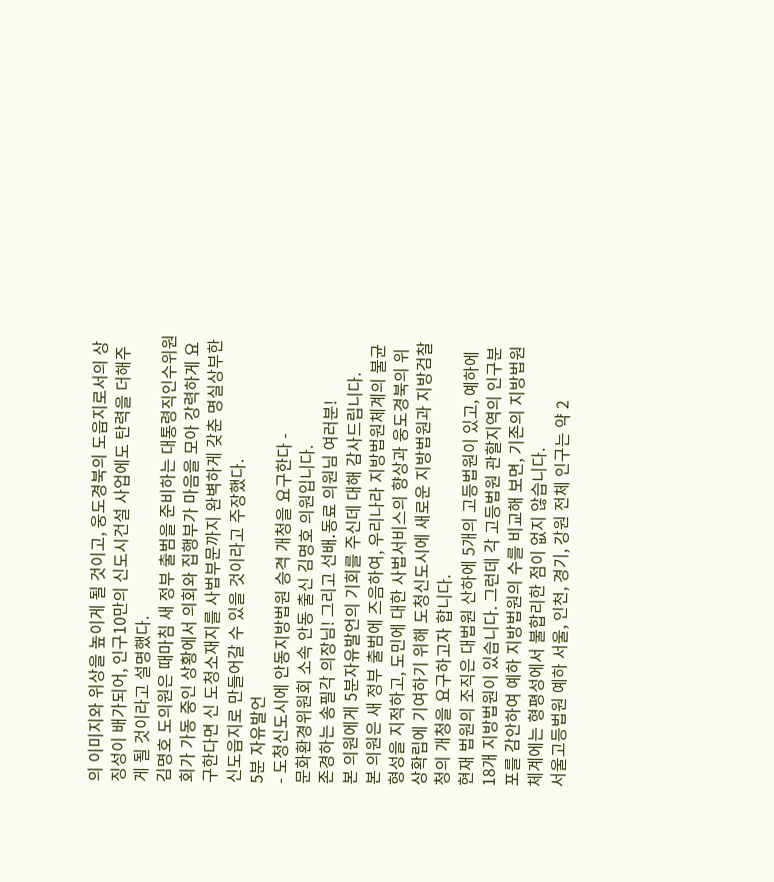의 이미지와 위상을 높이게 될 것이고, 웅도경북의 도읍지로서의 상징성이 배가되어, 인구10만의 신도시건설 사업에도 탄력을 더해주게 될 것이라고 설명했다.
김명호 도의원은 때마침 새 정부 출범을 준비하는 대통령직인수위원회가 가동 중인 상황에서 의회와 집행부가 마음을 모아 강력하게 요구한다면 신 도청소재지를 사법부문까지 완벽하게 갖춘 명실상부한 신도읍지로 만들어갈 수 있을 것이라고 주장했다.
5분 자유발언
- 도청신도시에 안동지방법원 승격 개청을 요구한다 -
문화환경위원회 소속 안동 출신 김명호 의원입니다.
존경하는 송필각 의장님! 그리고 선배․동료 의원님 여러분!
본 의원에게 5분자유발언의 기회를 주신데 대해 감사드립니다.
본 의원은 새 정부 출범에 즈음하여, 우리나라 지방법원체계의 불균형성을 지적하고, 도민에 대한 사법서비스의 향상과 웅도경북의 위상확립에 기여하기 위해 도청신도시에 새로운 지방법원과 지방검찰청의 개청을 요구하고자 합니다.
현재 법원의 조직은 대법원 산하에 5개의 고등법원이 있고, 예하에 18개 지방법원이 있습니다. 그런데 각 고등법원 관할지역의 인구분포를 감안하여 예하 지방법원의 수를 비교해 보면, 기존의 지방법원체계에는 형평성에서 불합리한 점이 없지 않습니다.
서울고등법원 예하 서울, 인천, 경기, 강원 전체 인구는 약 2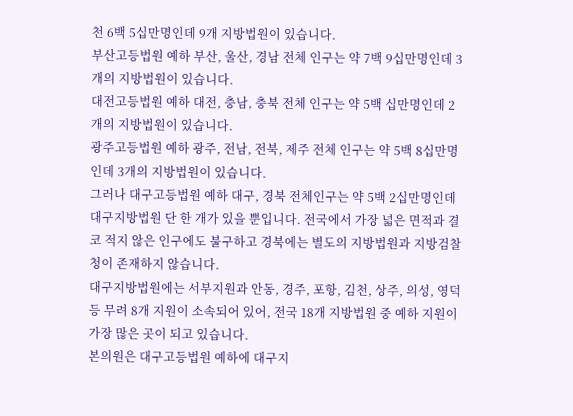천 6백 5십만명인데 9개 지방법원이 있습니다.
부산고등법원 예하 부산, 울산, 경남 전체 인구는 약 7백 9십만명인데 3개의 지방법원이 있습니다.
대전고등법원 예하 대전, 충남, 충북 전체 인구는 약 5백 십만명인데 2개의 지방법원이 있습니다.
광주고등법원 예하 광주, 전남, 전북, 제주 전체 인구는 약 5백 8십만명인데 3개의 지방법원이 있습니다.
그러나 대구고등법원 예하 대구, 경북 전체인구는 약 5백 2십만명인데 대구지방법원 단 한 개가 있을 뿐입니다. 전국에서 가장 넓은 면적과 결코 적지 않은 인구에도 불구하고 경북에는 별도의 지방법원과 지방검찰청이 존재하지 않습니다.
대구지방법원에는 서부지원과 안동, 경주, 포항, 김천, 상주, 의성, 영덕 등 무려 8개 지원이 소속되어 있어, 전국 18개 지방법원 중 예하 지원이 가장 많은 곳이 되고 있습니다.
본의원은 대구고등법원 예하에 대구지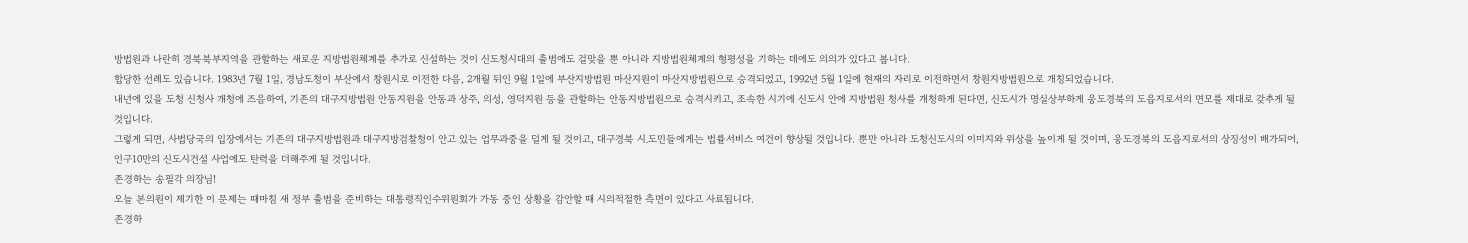방법원과 나란히 경북북부지역을 관할하는 새로운 지방법원체계를 추가로 신설하는 것이 신도청시대의 출범에도 걸맞을 뿐 아니라 지방법원체계의 형평성을 기하는 데에도 의의가 있다고 봅니다.
합당한 선례도 있습니다. 1983년 7월 1일, 경남도청이 부산에서 창원시로 이전한 다음, 2개월 뒤인 9월 1일에 부산지방법원 마산지원이 마산지방법원으로 승격되었고, 1992년 5월 1일에 현재의 자리로 이전하면서 창원지방법원으로 개칭되었습니다.
내년에 있을 도청 신청사 개청에 즈음하여, 기존의 대구지방법원 안동지원을 안동과 상주, 의성, 영덕지원 등을 관할하는 안동지방법원으로 승격시키고, 조속한 시기에 신도시 안에 지방법원 청사를 개청하게 된다면, 신도시가 명실상부하게 웅도경북의 도읍지로서의 면모를 제대로 갖추게 될 것입니다.
그렇게 되면, 사법당국의 입장에서는 기존의 대구지방법원과 대구지방검찰청이 안고 있는 업무과중을 덜게 될 것이고, 대구경북 시․도민들에게는 법률서비스 여건이 향상될 것입니다. 뿐만 아니라 도청신도시의 이미지와 위상을 높이게 될 것이며, 웅도경북의 도읍지로서의 상징성이 배가되어, 인구10만의 신도시건설 사업에도 탄력을 더해주게 될 것입니다.
존경하는 송필각 의장님!
오늘 본의원이 제기한 이 문제는 때마침 새 정부 출범을 준비하는 대통령직인수위원회가 가동 중인 상황을 감안할 때 시의적절한 측면이 있다고 사료됩니다.
존경하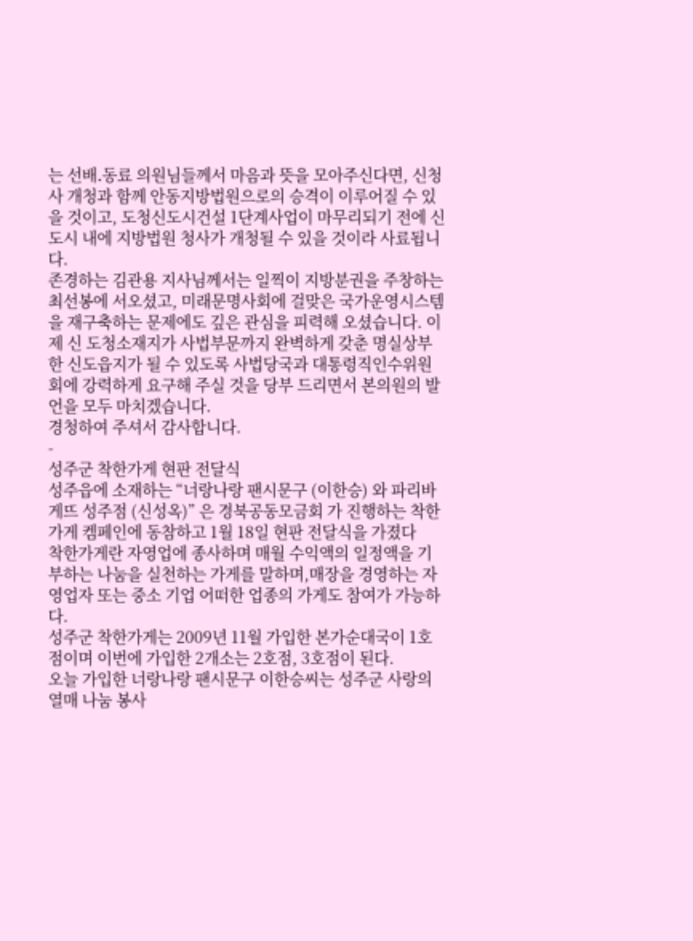는 선배․동료 의원님들께서 마음과 뜻을 모아주신다면, 신청사 개청과 함께 안동지방법원으로의 승격이 이루어질 수 있을 것이고, 도청신도시건설 1단계사업이 마무리되기 전에 신도시 내에 지방법원 청사가 개청될 수 있을 것이라 사료됩니다.
존경하는 김관용 지사님께서는 일찍이 지방분권을 주창하는 최선봉에 서오셨고, 미래문명사회에 걸맞은 국가운영시스템을 재구축하는 문제에도 깊은 관심을 피력해 오셨습니다. 이제 신 도청소재지가 사법부문까지 완벽하게 갖춘 명실상부한 신도읍지가 될 수 있도록 사법당국과 대통령직인수위원회에 강력하게 요구해 주실 것을 당부 드리면서 본의원의 발언을 모두 마치겠습니다.
경청하여 주셔서 감사합니다.
-
성주군 착한가게 현판 전달식
성주읍에 소재하는 “너랑나랑 팬시문구 (이한승) 와 파리바게뜨 성주점 (신성옥)” 은 경북공동모금회 가 진행하는 착한가게 켐페인에 동참하고 1월 18일 현판 전달식을 가졌다
착한가게란 자영업에 종사하며 매월 수익액의 일정액을 기부하는 나눔을 실천하는 가게를 말하며,매장을 경영하는 자영업자 또는 중소 기업 어떠한 업종의 가게도 참여가 가능하다.
성주군 착한가게는 2009년 11월 가입한 본가순대국이 1호점이며 이번에 가입한 2개소는 2호점, 3호점이 된다.
오늘 가입한 너랑나랑 팬시문구 이한승씨는 성주군 사랑의 열매 나눔 봉사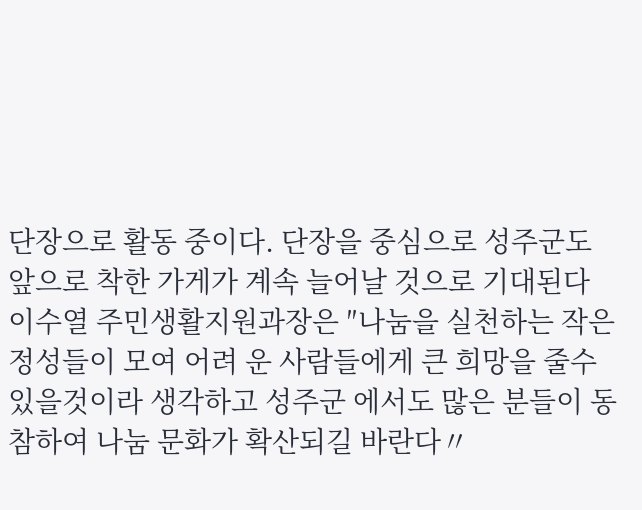단장으로 활동 중이다. 단장을 중심으로 성주군도 앞으로 착한 가게가 계속 늘어날 것으로 기대된다
이수열 주민생활지원과장은 ″나눔을 실천하는 작은정성들이 모여 어려 운 사람들에게 큰 희망을 줄수 있을것이라 생각하고 성주군 에서도 많은 분들이 동참하여 나눔 문화가 확산되길 바란다〃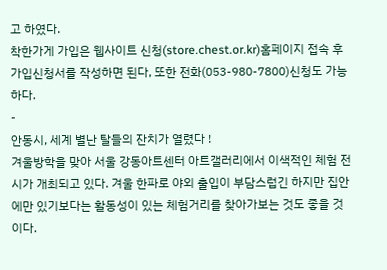고 하였다.
착한가게 가입은 웹사이트 신청(store.chest.or.kr)홈페이지 접속 후 가입신청서를 작성하면 된다, 또한 전화(053-980-7800)신청도 가능하다.
-
안동시, 세계 별난 탈들의 잔치가 열렸다 !
겨울방학을 맞아 서울 강동아트센터 아트갤러리에서 이색적인 체험 전시가 개최되고 있다. 겨울 한파로 야외 출입이 부담스럽긴 하지만 집안에만 있기보다는 활동성이 있는 체험거리를 찾아가보는 것도 좋을 것이다.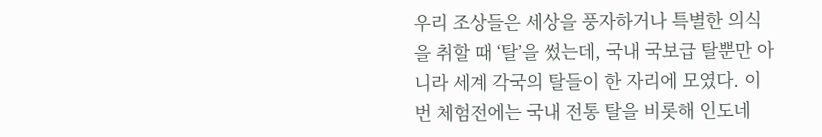우리 조상들은 세상을 풍자하거나 특별한 의식을 취할 때 ‘탈’을 썼는데, 국내 국보급 탈뿐만 아니라 세계 각국의 탈들이 한 자리에 모였다. 이번 체험전에는 국내 전통 탈을 비롯해 인도네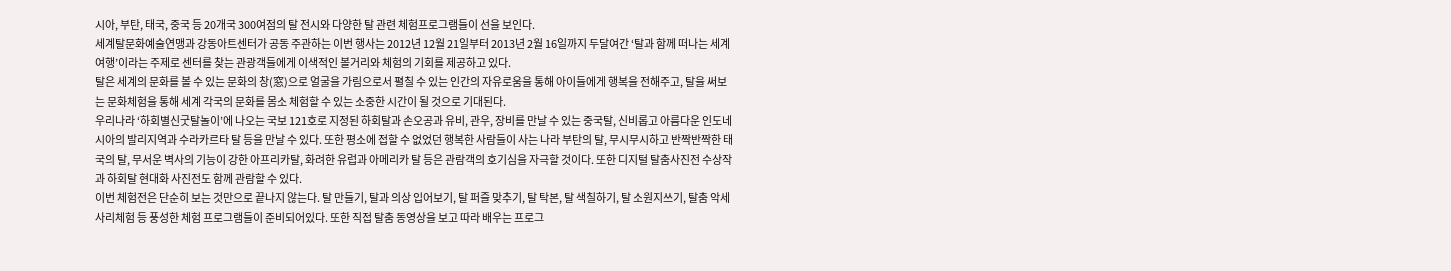시아, 부탄, 태국, 중국 등 20개국 300여점의 탈 전시와 다양한 탈 관련 체험프로그램들이 선을 보인다.
세계탈문화예술연맹과 강동아트센터가 공동 주관하는 이번 행사는 2012년 12월 21일부터 2013년 2월 16일까지 두달여간 ‘탈과 함께 떠나는 세계여행’이라는 주제로 센터를 찾는 관광객들에게 이색적인 볼거리와 체험의 기회를 제공하고 있다.
탈은 세계의 문화를 볼 수 있는 문화의 창(窓)으로 얼굴을 가림으로서 펼칠 수 있는 인간의 자유로움을 통해 아이들에게 행복을 전해주고, 탈을 써보는 문화체험을 통해 세계 각국의 문화를 몸소 체험할 수 있는 소중한 시간이 될 것으로 기대된다.
우리나라 ‘하회별신굿탈놀이’에 나오는 국보 121호로 지정된 하회탈과 손오공과 유비, 관우, 장비를 만날 수 있는 중국탈, 신비롭고 아름다운 인도네시아의 발리지역과 수라카르타 탈 등을 만날 수 있다. 또한 평소에 접할 수 없었던 행복한 사람들이 사는 나라 부탄의 탈, 무시무시하고 반짝반짝한 태국의 탈, 무서운 벽사의 기능이 강한 아프리카탈, 화려한 유럽과 아메리카 탈 등은 관람객의 호기심을 자극할 것이다. 또한 디지털 탈춤사진전 수상작과 하회탈 현대화 사진전도 함께 관람할 수 있다.
이번 체험전은 단순히 보는 것만으로 끝나지 않는다. 탈 만들기, 탈과 의상 입어보기, 탈 퍼즐 맞추기, 탈 탁본, 탈 색칠하기, 탈 소원지쓰기, 탈춤 악세사리체험 등 풍성한 체험 프로그램들이 준비되어있다. 또한 직접 탈춤 동영상을 보고 따라 배우는 프로그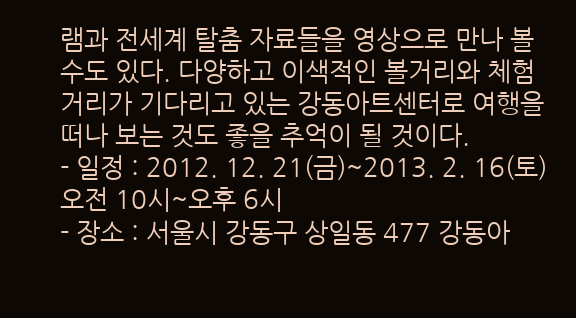램과 전세계 탈춤 자료들을 영상으로 만나 볼수도 있다. 다양하고 이색적인 볼거리와 체험거리가 기다리고 있는 강동아트센터로 여행을 떠나 보는 것도 좋을 추억이 될 것이다.
- 일정 : 2012. 12. 21(금)~2013. 2. 16(토) 오전 10시~오후 6시
- 장소 : 서울시 강동구 상일동 477 강동아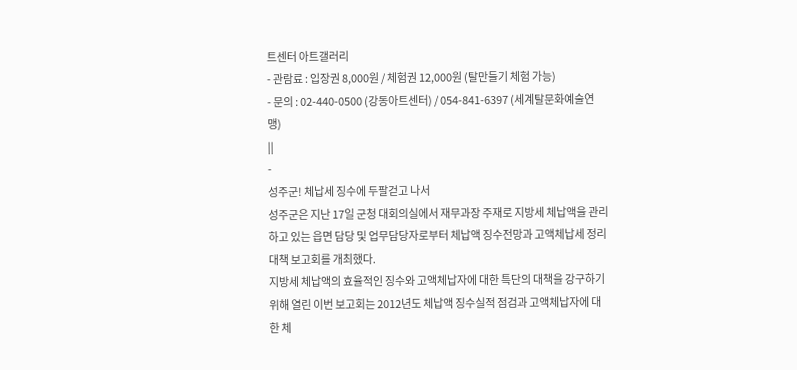트센터 아트갤러리
- 관람료 : 입장권 8,000원 / 체험권 12,000원 (탈만들기 체험 가능)
- 문의 : 02-440-0500 (강동아트센터) / 054-841-6397 (세계탈문화예술연맹)
||
-
성주군! 체납세 징수에 두팔걷고 나서
성주군은 지난 17일 군청 대회의실에서 재무과장 주재로 지방세 체납액을 관리하고 있는 읍면 담당 및 업무담당자로부터 체납액 징수전망과 고액체납세 정리 대책 보고회를 개최했다.
지방세 체납액의 효율적인 징수와 고액체납자에 대한 특단의 대책을 강구하기 위해 열린 이번 보고회는 2012년도 체납액 징수실적 점검과 고액체납자에 대한 체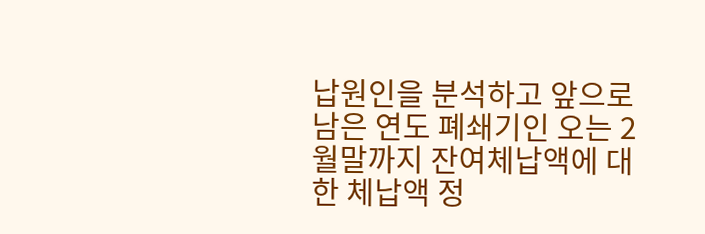납원인을 분석하고 앞으로 남은 연도 폐쇄기인 오는 2월말까지 잔여체납액에 대한 체납액 정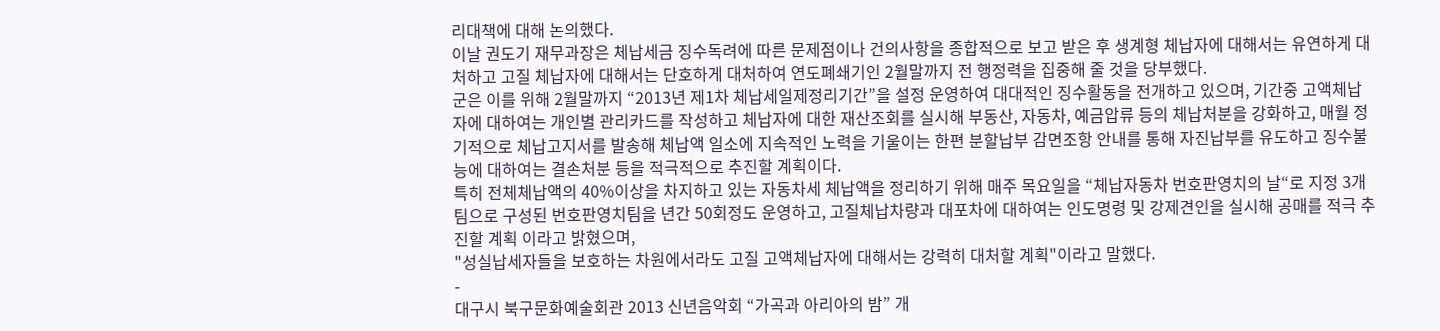리대책에 대해 논의했다.
이날 권도기 재무과장은 체납세금 징수독려에 따른 문제점이나 건의사항을 종합적으로 보고 받은 후 생계형 체납자에 대해서는 유연하게 대처하고 고질 체납자에 대해서는 단호하게 대처하여 연도폐쇄기인 2월말까지 전 행정력을 집중해 줄 것을 당부했다.
군은 이를 위해 2월말까지 “2013년 제1차 체납세일제정리기간”을 설정 운영하여 대대적인 징수활동을 전개하고 있으며, 기간중 고액체납자에 대하여는 개인별 관리카드를 작성하고 체납자에 대한 재산조회를 실시해 부동산, 자동차, 예금압류 등의 체납처분을 강화하고, 매월 정기적으로 체납고지서를 발송해 체납액 일소에 지속적인 노력을 기울이는 한편 분할납부 감면조항 안내를 통해 자진납부를 유도하고 징수불능에 대하여는 결손처분 등을 적극적으로 추진할 계획이다.
특히 전체체납액의 40%이상을 차지하고 있는 자동차세 체납액을 정리하기 위해 매주 목요일을 “체납자동차 번호판영치의 날“로 지정 3개팀으로 구성된 번호판영치팀을 년간 50회정도 운영하고, 고질체납차량과 대포차에 대하여는 인도명령 및 강제견인을 실시해 공매를 적극 추진할 계획 이라고 밝혔으며,
"성실납세자들을 보호하는 차원에서라도 고질 고액체납자에 대해서는 강력히 대처할 계획"이라고 말했다.
-
대구시 북구문화예술회관 2013 신년음악회 “가곡과 아리아의 밤” 개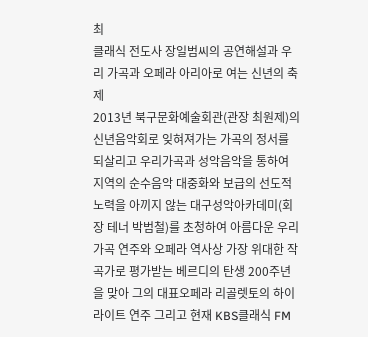최
클래식 전도사 장일범씨의 공연해설과 우리 가곡과 오페라 아리아로 여는 신년의 축제
2013년 북구문화예술회관(관장 최원제)의 신년음악회로 잊혀져가는 가곡의 정서를 되살리고 우리가곡과 성악음악을 통하여 지역의 순수음악 대중화와 보급의 선도적 노력을 아끼지 않는 대구성악아카데미(회장 테너 박범철)를 초청하여 아름다운 우리가곡 연주와 오페라 역사상 가장 위대한 작곡가로 평가받는 베르디의 탄생 200주년을 맞아 그의 대표오페라 리골렛토의 하이라이트 연주 그리고 현재 KBS클래식 FM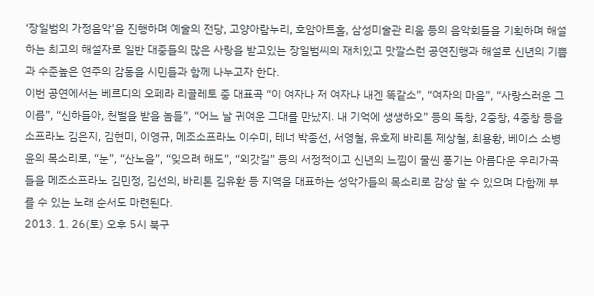‘장일범의 가정음악’을 진행하며 예술의 전당, 고양아람누리, 호암아트홀, 삼성미술관 리움 등의 음악회들을 기획하며 해설하는 최고의 해설자로 일반 대중들의 많은 사랑을 받고있는 장일범씨의 재치있고 맛깔스런 공연진행과 해설로 신년의 기쁨과 수준높은 연주의 감동을 시민들과 함께 나누고자 한다.
이번 공연에서는 베르디의 오페라 리골레토 중 대표곡 “이 여자나 저 여자나 내겐 똑같소”, “여자의 마음”, “사랑스러운 그 이름”, “신하들아, 천벌을 받을 놈들”, “어느 날 귀여운 그대를 만났지. 내 기억에 생생하오” 등의 독창, 2중창, 4중창 등을 소프라노 김은지, 김현미, 이영규, 메조소프라노 이수미, 테너 박종선, 서영철, 유호제 바리톤 제상철, 최용황, 베이스 소병윤의 목소리로, “눈”, “산노을”, “잊으려 해도”, “외갓길” 등의 서정적이고 신년의 느낌이 물씬 풍기는 아름다운 우리가곡들을 메조소프라노 김민정, 김선의, 바리톤 김유환 등 지역을 대표하는 성악가들의 목소리로 감상 할 수 있으며 다함께 부를 수 있는 노래 순서도 마련된다.
2013. 1. 26(토) 오후 5시 북구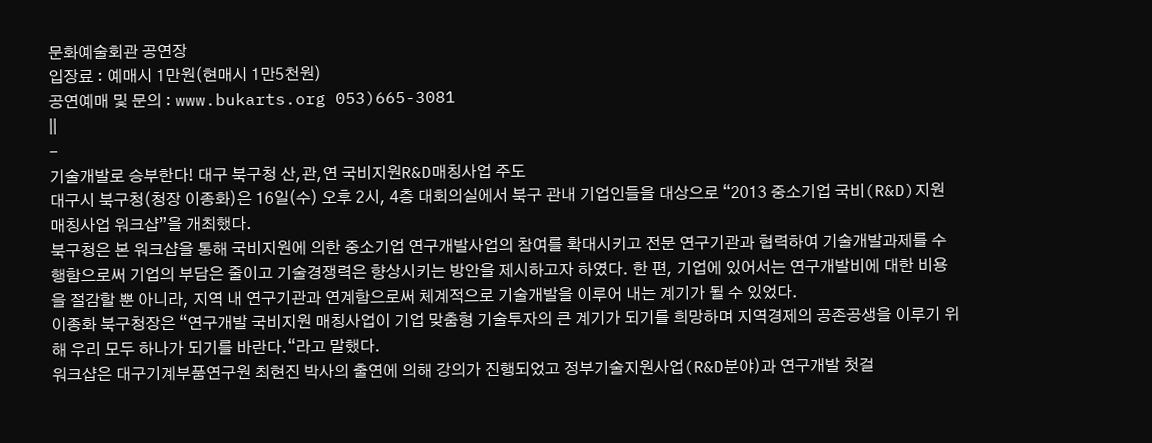문화예술회관 공연장
입장료 : 예매시 1만원(현매시 1만5천원)
공연예매 및 문의 : www.bukarts.org 053)665-3081
||
-
기술개발로 승부한다! 대구 북구청 산,관,연 국비지원R&D매칭사업 주도
대구시 북구청(청장 이종화)은 16일(수) 오후 2시, 4층 대회의실에서 북구 관내 기업인들을 대상으로 “2013 중소기업 국비(R&D)지원 매칭사업 워크샵”을 개최했다.
북구청은 본 워크샵을 통해 국비지원에 의한 중소기업 연구개발사업의 참여를 확대시키고 전문 연구기관과 협력하여 기술개발과제를 수행함으로써 기업의 부담은 줄이고 기술경쟁력은 향상시키는 방안을 제시하고자 하였다. 한 편, 기업에 있어서는 연구개발비에 대한 비용을 절감할 뿐 아니라, 지역 내 연구기관과 연계함으로써 체계적으로 기술개발을 이루어 내는 계기가 될 수 있었다.
이종화 북구청장은 “연구개발 국비지원 매칭사업이 기업 맞춤형 기술투자의 큰 계기가 되기를 희망하며 지역경제의 공존공생을 이루기 위해 우리 모두 하나가 되기를 바란다.“라고 말했다.
워크샵은 대구기계부품연구원 최현진 박사의 출연에 의해 강의가 진행되었고 정부기술지원사업(R&D분야)과 연구개발 첫걸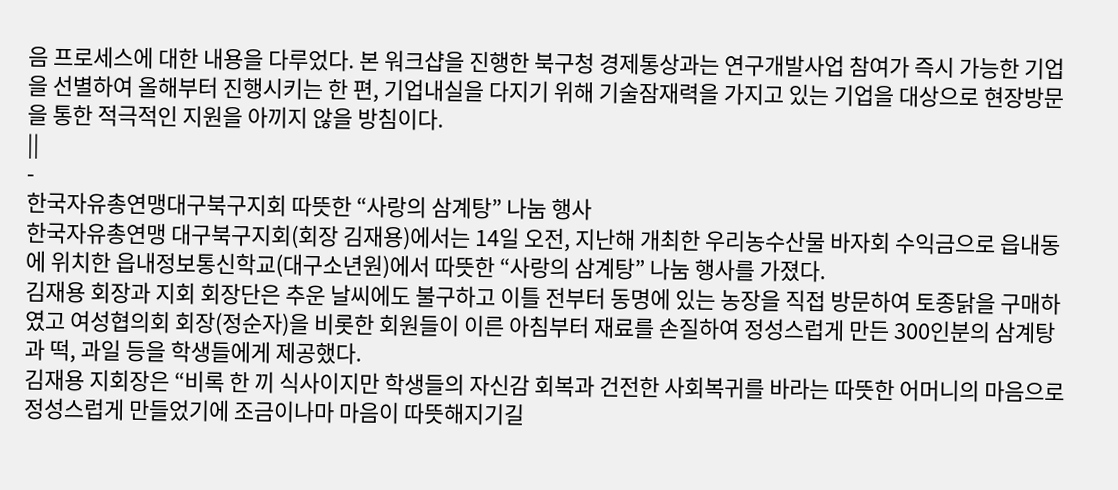음 프로세스에 대한 내용을 다루었다. 본 워크샵을 진행한 북구청 경제통상과는 연구개발사업 참여가 즉시 가능한 기업을 선별하여 올해부터 진행시키는 한 편, 기업내실을 다지기 위해 기술잠재력을 가지고 있는 기업을 대상으로 현장방문을 통한 적극적인 지원을 아끼지 않을 방침이다.
||
-
한국자유총연맹대구북구지회 따뜻한 “사랑의 삼계탕” 나눔 행사
한국자유총연맹 대구북구지회(회장 김재용)에서는 14일 오전, 지난해 개최한 우리농수산물 바자회 수익금으로 읍내동에 위치한 읍내정보통신학교(대구소년원)에서 따뜻한 “사랑의 삼계탕” 나눔 행사를 가졌다.
김재용 회장과 지회 회장단은 추운 날씨에도 불구하고 이틀 전부터 동명에 있는 농장을 직접 방문하여 토종닭을 구매하였고 여성협의회 회장(정순자)을 비롯한 회원들이 이른 아침부터 재료를 손질하여 정성스럽게 만든 300인분의 삼계탕과 떡, 과일 등을 학생들에게 제공했다.
김재용 지회장은 “비록 한 끼 식사이지만 학생들의 자신감 회복과 건전한 사회복귀를 바라는 따뜻한 어머니의 마음으로 정성스럽게 만들었기에 조금이나마 마음이 따뜻해지기길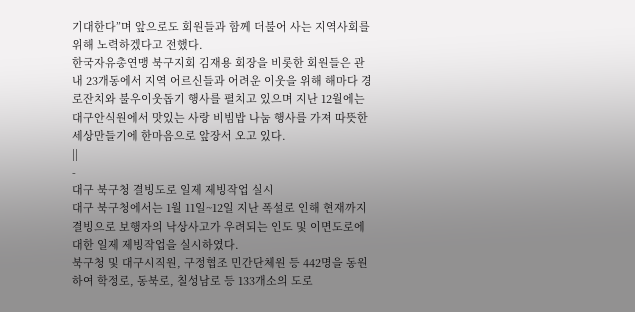기대한다”며 앞으로도 회원들과 함께 더불어 사는 지역사회를 위해 노력하겠다고 전했다.
한국자유총연맹 북구지회 김재용 회장을 비롯한 회원들은 관내 23개동에서 지역 어르신들과 어려운 이웃을 위해 해마다 경로잔치와 불우이웃돕기 행사를 펼치고 있으며 지난 12월에는 대구안식원에서 맛있는 사랑 비빔밥 나눔 행사를 가져 따뜻한 세상만들기에 한마음으로 앞장서 오고 있다.
||
-
대구 북구청 결빙도로 일제 제빙작업 실시
대구 북구청에서는 1월 11일~12일 지난 폭설로 인해 현재까지 결빙으로 보행자의 낙상사고가 우려되는 인도 및 이면도로에 대한 일제 제빙작업을 실시하였다.
북구청 및 대구시직원, 구정협조 민간단체원 등 442명을 동원하여 학정로, 동북로, 칠성남로 등 133개소의 도로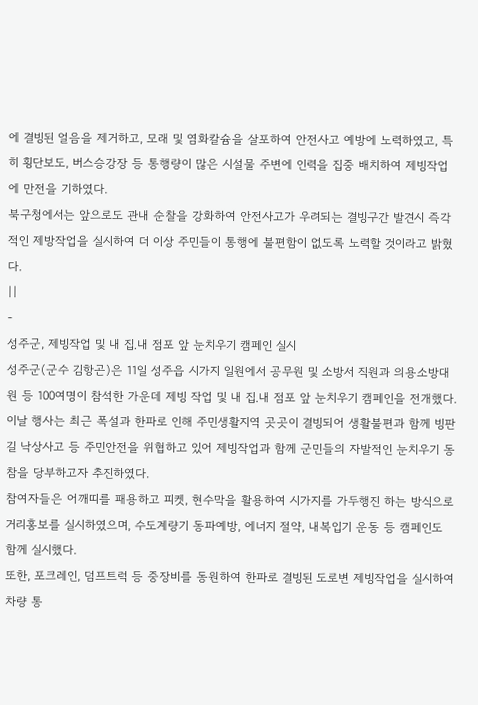에 결빙된 얼음을 제거하고, 모래 및 염화칼슘을 살포하여 안전사고 예방에 노력하였고, 특히 횡단보도, 버스승강장 등 통행량이 많은 시설물 주변에 인력을 집중 배치하여 제빙작업에 만전을 기하였다.
북구청에서는 앞으로도 관내 순찰을 강화하여 안전사고가 우려되는 결빙구간 발견시 즉각적인 제방작업을 실시하여 더 이상 주민들이 통행에 불편함이 없도록 노력할 것이라고 밝혔다.
||
-
성주군, 제빙작업 및 내 집․내 점포 앞 눈치우기 캠페인 실시
성주군(군수 김항곤)은 11일 성주읍 시가지 일원에서 공무원 및 소방서 직원과 의용소방대원 등 100여명이 참석한 가운데 제빙 작업 및 내 집․내 점포 앞 눈치우기 캠페인을 전개했다.
이날 행사는 최근 폭설과 한파로 인해 주민생활지역 곳곳이 결빙되어 생활불편과 함께 빙판길 낙상사고 등 주민안전을 위협하고 있어 제빙작업과 함께 군민들의 자발적인 눈치우기 동참을 당부하고자 추진하였다.
참여자들은 어깨띠를 패용하고 피켓, 현수막을 활용하여 시가지를 가두행진 하는 방식으로 거리홍보를 실시하였으며, 수도계량기 동파예방, 에너지 절약, 내복입기 운동 등 캠페인도 함께 실시했다.
또한, 포크레인, 덤프트럭 등 중장비를 동원하여 한파로 결빙된 도로변 제빙작업을 실시하여 차량 통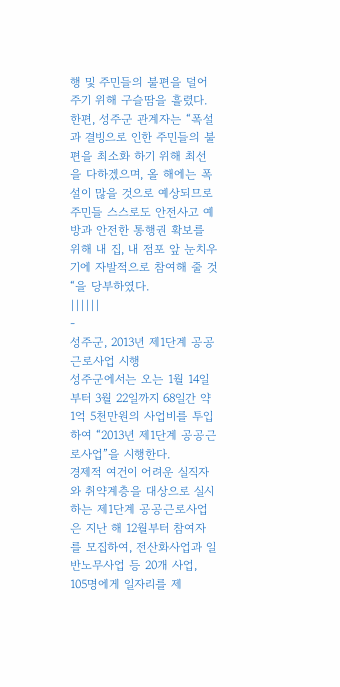행 및 주민들의 불편을 덜어주기 위해 구슬땀을 흘렸다.
한편, 성주군 관계자는 “폭설과 결빙으로 인한 주민들의 불편을 최소화 하기 위해 최선을 다하겠으며, 올 해에는 폭설이 많을 것으로 예상되므로 주민들 스스로도 안전사고 예방과 안전한 통행권 확보를 위해 내 집, 내 점포 앞 눈치우기에 자발적으로 참여해 줄 것“을 당부하였다.
||||||
-
성주군, 2013년 제1단계 공공근로사업 시행
성주군에서는 오는 1월 14일부터 3월 22일까지 68일간 약 1억 5천만원의 사업비를 투입하여 “2013년 제1단계 공공근로사업”을 시행한다.
경제적 여건이 어려운 실직자와 취약계층을 대상으로 실시하는 제1단계 공공근로사업은 지난 해 12월부터 참여자를 모집하여, 전산화사업과 일반노무사업 등 20개 사업, 105명에게 일자리를 제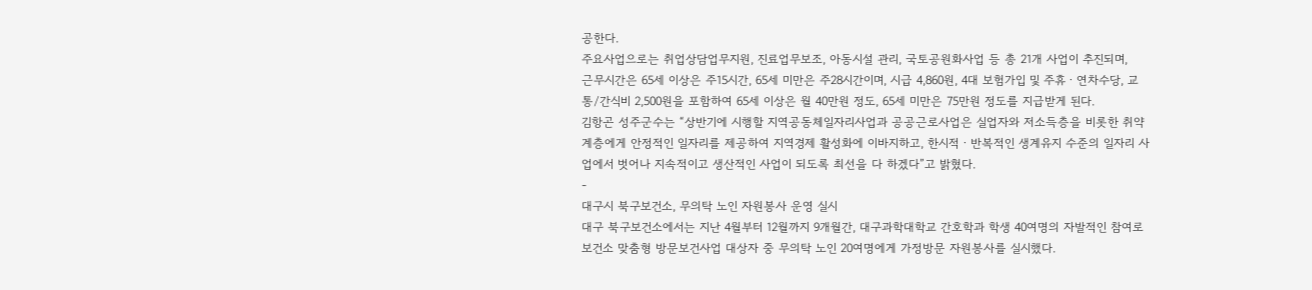공한다.
주요사업으로는 취업상담업무지원, 진료업무보조, 아동시설 관리, 국토공원화사업 등 총 21개 사업이 추진되며,
근무시간은 65세 이상은 주15시간, 65세 미만은 주28시간이며, 시급 4,860원, 4대 보험가입 및 주휴ㆍ연차수당, 교통/간식비 2,500원을 포함하여 65세 이상은 월 40만원 정도, 65세 미만은 75만원 정도를 지급받게 된다.
김항곤 성주군수는 “상반기에 시행할 지역공동체일자리사업과 공공근로사업은 실업자와 저소득층을 비롯한 취약계층에게 안정적인 일자리를 제공하여 지역경제 활성화에 이바지하고, 한시적ㆍ반복적인 생계유지 수준의 일자리 사업에서 벗어나 지속적이고 생산적인 사업이 되도록 최선을 다 하겠다”고 밝혔다.
-
대구시 북구보건소, 무의탁 노인 자원봉사 운영 실시
대구 북구보건소에서는 지난 4월부터 12월까지 9개월간, 대구과학대학교 간호학과 학생 40여명의 자발적인 참여로 보건소 맞춤형 방문보건사업 대상자 중 무의탁 노인 20여명에게 가정방문 자원봉사를 실시했다.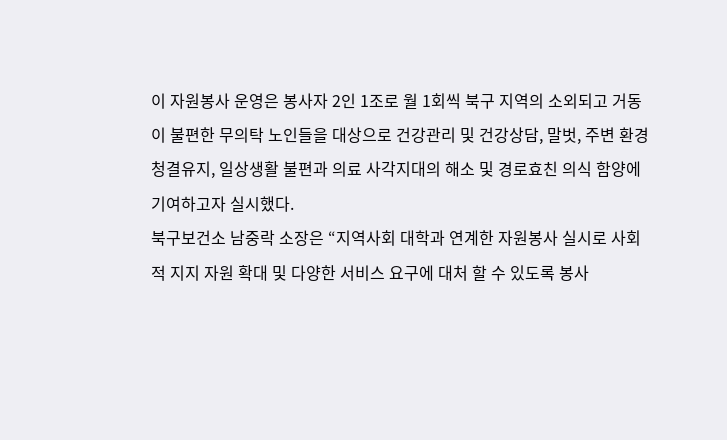이 자원봉사 운영은 봉사자 2인 1조로 월 1회씩 북구 지역의 소외되고 거동이 불편한 무의탁 노인들을 대상으로 건강관리 및 건강상담, 말벗, 주변 환경 청결유지, 일상생활 불편과 의료 사각지대의 해소 및 경로효친 의식 함양에 기여하고자 실시했다.
북구보건소 남중락 소장은 “지역사회 대학과 연계한 자원봉사 실시로 사회적 지지 자원 확대 및 다양한 서비스 요구에 대처 할 수 있도록 봉사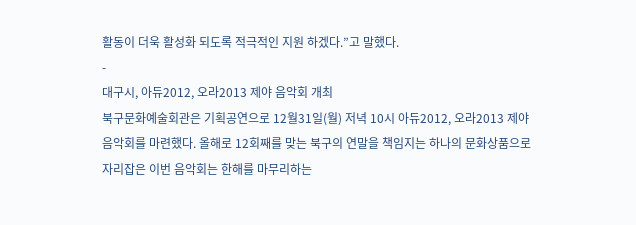활동이 더욱 활성화 되도록 적극적인 지원 하겠다.”고 말했다.
-
대구시, 아듀2012, 오라2013 제야 음악회 개최
북구문화예술회관은 기획공연으로 12월31일(월) 저녁 10시 아듀2012, 오라2013 제야음악회를 마련했다. 올해로 12회째를 맞는 북구의 연말을 책임지는 하나의 문화상품으로 자리잡은 이번 음악회는 한해를 마무리하는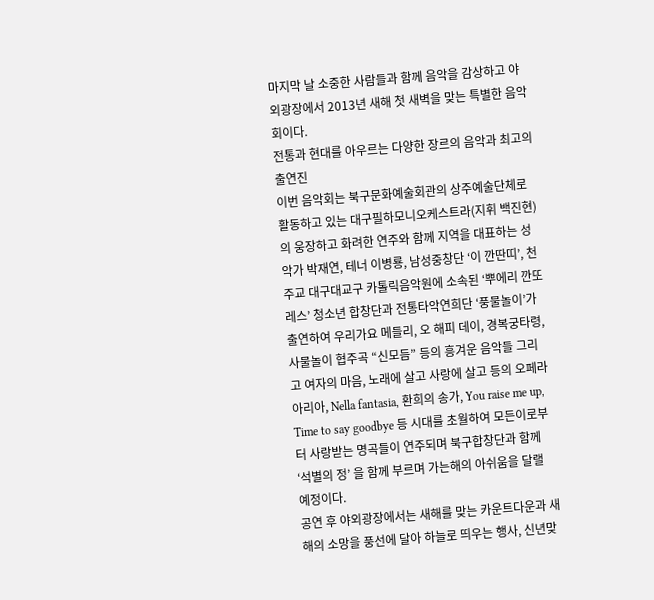마지막 날 소중한 사람들과 함께 음악을 감상하고 야외광장에서 2013년 새해 첫 새벽을 맞는 특별한 음악회이다.
전통과 현대를 아우르는 다양한 장르의 음악과 최고의 출연진
이번 음악회는 북구문화예술회관의 상주예술단체로 활동하고 있는 대구필하모니오케스트라(지휘 백진현)의 웅장하고 화려한 연주와 함께 지역을 대표하는 성악가 박재연, 테너 이병룡, 남성중창단 ‘이 깐딴띠’, 천주교 대구대교구 카톨릭음악원에 소속된 ‘뿌에리 깐또레스’ 청소년 합창단과 전통타악연희단 ‘풍물놀이’가 출연하여 우리가요 메들리, 오 해피 데이, 경복궁타령, 사물놀이 협주곡 “신모듬” 등의 흥겨운 음악들 그리고 여자의 마음, 노래에 살고 사랑에 살고 등의 오페라 아리아, Nella fantasia, 환희의 송가, You raise me up, Time to say goodbye 등 시대를 초월하여 모든이로부터 사랑받는 명곡들이 연주되며 북구합창단과 함께 ‘석별의 정’ 을 함께 부르며 가는해의 아쉬움을 달랠 예정이다.
공연 후 야외광장에서는 새해를 맞는 카운트다운과 새해의 소망을 풍선에 달아 하늘로 띄우는 행사, 신년맞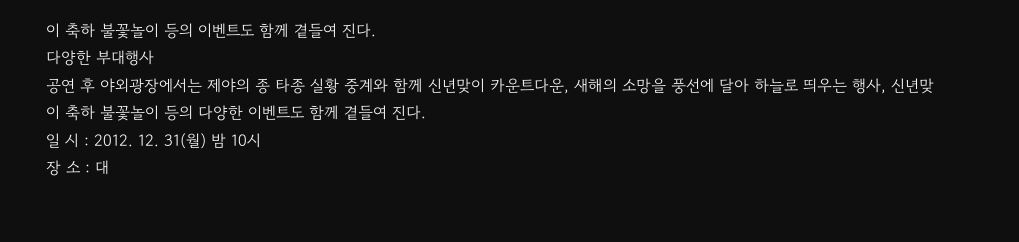이 축하 불꽃놀이 등의 이벤트도 함께 곁들여 진다.
다양한 부대행사
공연 후 야외광장에서는 제야의 종 타종 실황 중계와 함께 신년맞이 카운트다운, 새해의 소망을 풍선에 달아 하늘로 띄우는 행사, 신년맞이 축하 불꽃놀이 등의 다양한 이벤트도 함께 곁들여 진다.
일 시 : 2012. 12. 31(월) 밤 10시
장 소 : 대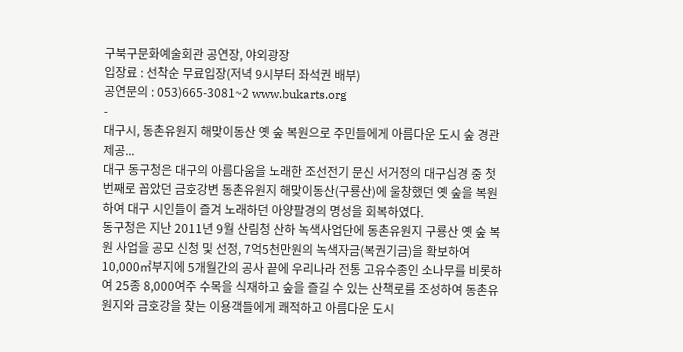구북구문화예술회관 공연장, 야외광장
입장료 : 선착순 무료입장(저녁 9시부터 좌석권 배부)
공연문의 : 053)665-3081~2 www.bukarts.org
-
대구시, 동촌유원지 해맞이동산 옛 숲 복원으로 주민들에게 아름다운 도시 숲 경관 제공...
대구 동구청은 대구의 아름다움을 노래한 조선전기 문신 서거정의 대구십경 중 첫 번째로 꼽았던 금호강변 동촌유원지 해맞이동산(구룡산)에 울창했던 옛 숲을 복원하여 대구 시인들이 즐겨 노래하던 아양팔경의 명성을 회복하였다.
동구청은 지난 2011년 9월 산림청 산하 녹색사업단에 동촌유원지 구룡산 옛 숲 복원 사업을 공모 신청 및 선정, 7억5천만원의 녹색자금(복권기금)을 확보하여 10,000㎡부지에 5개월간의 공사 끝에 우리나라 전통 고유수종인 소나무를 비롯하여 25종 8,000여주 수목을 식재하고 숲을 즐길 수 있는 산책로를 조성하여 동촌유원지와 금호강을 찾는 이용객들에게 쾌적하고 아름다운 도시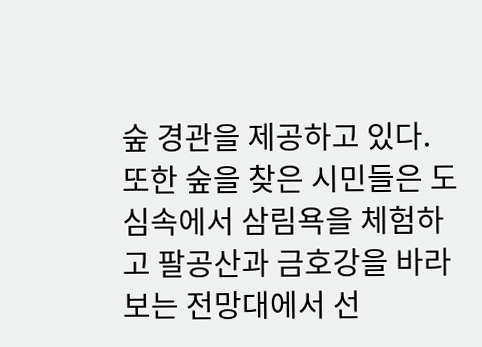숲 경관을 제공하고 있다.
또한 숲을 찾은 시민들은 도심속에서 삼림욕을 체험하고 팔공산과 금호강을 바라보는 전망대에서 선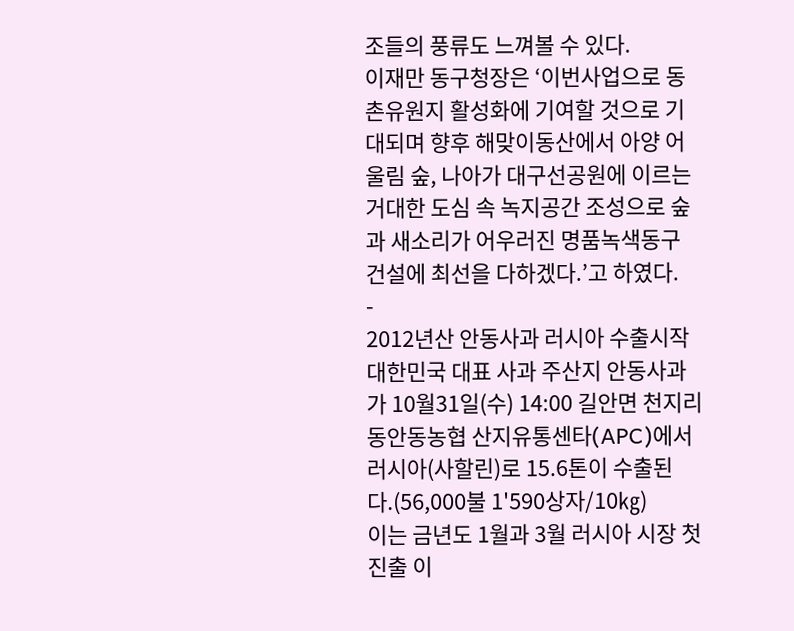조들의 풍류도 느껴볼 수 있다.
이재만 동구청장은 ‘이번사업으로 동촌유원지 활성화에 기여할 것으로 기대되며 향후 해맞이동산에서 아양 어울림 숲, 나아가 대구선공원에 이르는 거대한 도심 속 녹지공간 조성으로 숲과 새소리가 어우러진 명품녹색동구 건설에 최선을 다하겠다.’고 하였다.
-
2012년산 안동사과 러시아 수출시작
대한민국 대표 사과 주산지 안동사과가 10월31일(수) 14:00 길안면 천지리 동안동농협 산지유통센타(APC)에서 러시아(사할린)로 15.6톤이 수출된다.(56,000불 1'590상자/10㎏)
이는 금년도 1월과 3월 러시아 시장 첫 진출 이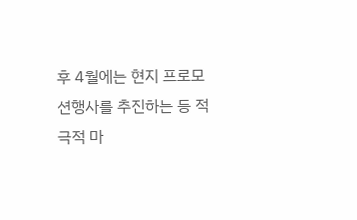후 4월에는 현지 프로모션행사를 추진하는 등 적극적 마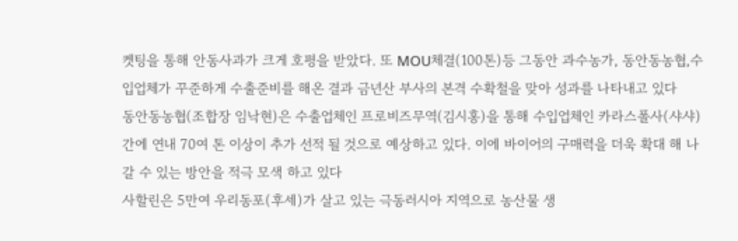켓팅을 통해 안동사과가 크게 호평을 받았다. 또 MOU체결(100톤)등 그동안 과수농가, 동안동농협,수입업체가 꾸준하게 수출준비를 해온 결과 금년산 부사의 본격 수확철을 맞아 성과를 나타내고 있다
동안동농협(조합장 임낙현)은 수출업체인 프로비즈무역(김시홍)을 통해 수입업체인 카라스폴사(샤샤)간에 연내 70여 톤 이상이 추가 선적 될 것으로 예상하고 있다. 이에 바이어의 구매력을 더욱 확대 해 나갈 수 있는 방안을 적극 모색 하고 있다
사할린은 5만여 우리동포(후세)가 살고 있는 극동러시아 지역으로 농산물 생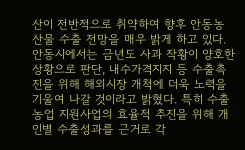산이 전반적으로 취약하여 향후 안동농산물 수출 전망을 매우 밝게 하고 있다.
안동시에서는 금년도 사과 작황이 양호한 상황으로 판단, 내수가격지지 등 수출촉진을 위해 해외시장 개척에 더욱 노력을 기울여 나갈 것이라고 밝혔다. 특히 수출농업 지원사업의 효율적 추진을 위해 개인별 수출성과를 근거로 각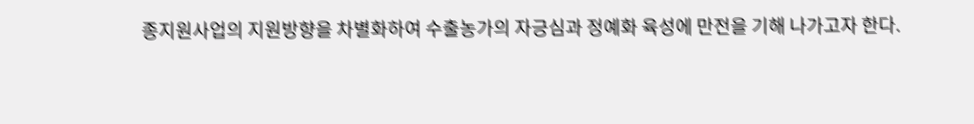종지원사업의 지원방향을 차별화하여 수출농가의 자긍심과 정예화 육성에 만전을 기해 나가고자 한다.